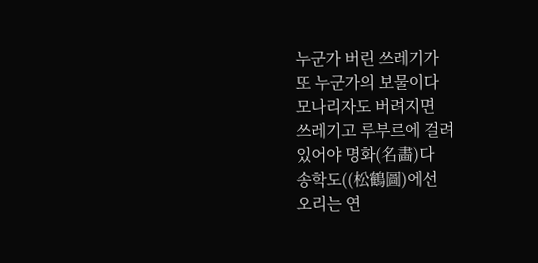누군가 버린 쓰레기가
또 누군가의 보물이다
모나리자도 버려지면
쓰레기고 루부르에 걸려
있어야 명화(名畵)다
송학도((松鶴圖)에선
오리는 연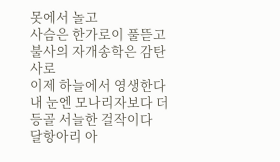못에서 놀고
사슴은 한가로이 풀뜯고
불사의 자개송학은 감탄사로
이제 하늘에서 영생한다
내 눈엔 모나리자보다 더
등골 서늘한 걸작이다
달항아리 아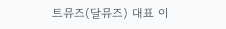트뮤즈(달뮤즈) 대표 이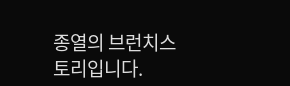종열의 브런치스토리입니다.